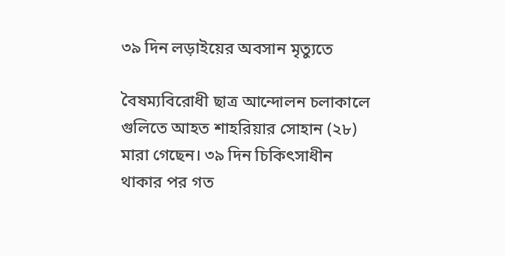৩৯ দিন লড়াইয়ের অবসান মৃত্যুতে

বৈষম্যবিরোধী ছাত্র আন্দোলন চলাকালে গুলিতে আহত শাহরিয়ার সোহান (২৮) মারা গেছেন। ৩৯ দিন চিকিৎসাধীন থাকার পর গত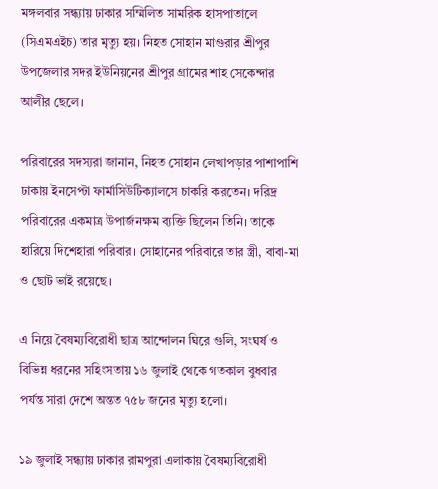মঙ্গলবার সন্ধ্যায় ঢাকার সম্মিলিত সামরিক হাসপাতালে (সিএমএইচ) তার মৃত্যু হয়। নিহত সোহান মাগুরার শ্রীপুর উপজেলার সদর ইউনিয়নের শ্রীপুর গ্রামের শাহ সেকেন্দার আলীর ছেলে।

পরিবারের সদস্যরা জানান, নিহত সোহান লেখাপড়ার পাশাপাশি ঢাকায় ইনসেপ্টা ফার্মাসিউটিক্যালসে চাকরি করতেন। দরিদ্র পরিবারের একমাত্র উপার্জনক্ষম ব্যক্তি ছিলেন তিনি। তাকে হারিয়ে দিশেহারা পরিবার। সোহানের পরিবারে তার স্ত্রী, বাবা-মা ও ছোট ভাই রয়েছে।

এ নিয়ে বৈষম্যবিরোধী ছাত্র আন্দোলন ঘিরে গুলি, সংঘর্ষ ও বিভিন্ন ধরনের সহিংসতায় ১৬ জুলাই থেকে গতকাল বুধবার পর্যন্ত সারা দেশে অন্তত ৭৫৮ জনের মৃত্যু হলো।

১৯ জুলাই সন্ধ্যায় ঢাকার রামপুরা এলাকায় বৈষম্যবিরোধী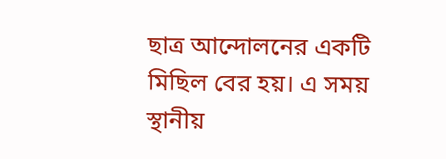ছাত্র আন্দোলনের একটি মিছিল বের হয়। এ সময় স্থানীয়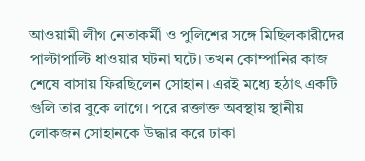আওয়ামী লীগ নেতাকর্মী ও পুলিশের সঙ্গে মিছিলকারীদের পাল্টাপাল্টি ধাওয়ার ঘটনা ঘটে। তখন কোম্পানির কাজ শেষে বাসায় ফিরছিলেন সোহান। এরই মধ্যে হঠাৎ একটি গুলি তার বুকে লাগে। পরে রক্তাক্ত অবস্থায় স্থানীয় লোকজন সোহানকে উদ্ধার করে ঢাকা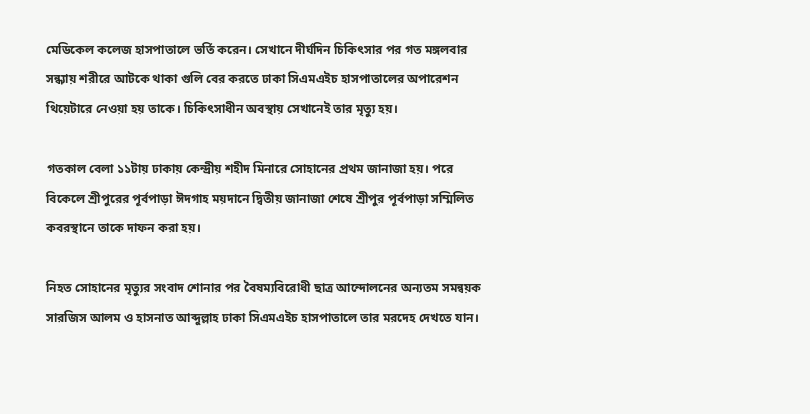মেডিকেল কলেজ হাসপাতালে ভর্তি করেন। সেখানে দীর্ঘদিন চিকিৎসার পর গত মঙ্গলবার সন্ধ্যায় শরীরে আটকে থাকা গুলি বের করতে ঢাকা সিএমএইচ হাসপাতালের অপারেশন থিয়েটারে নেওয়া হয় তাকে। চিকিৎসাধীন অবস্থায় সেখানেই তার মৃত্যু হয়।

গতকাল বেলা ১১টায় ঢাকায় কেন্দ্রীয় শহীদ মিনারে সোহানের প্রথম জানাজা হয়। পরে বিকেলে শ্রীপুরের পূর্বপাড়া ঈদগাহ ময়দানে দ্বিতীয় জানাজা শেষে শ্রীপুর পূর্বপাড়া সম্মিলিত কবরস্থানে তাকে দাফন করা হয়।

নিহত সোহানের মৃত্যুর সংবাদ শোনার পর বৈষম্যবিরোধী ছাত্র আন্দোলনের অন্যতম সমন্বয়ক সারজিস আলম ও হাসনাত আব্দুল্লাহ ঢাকা সিএমএইচ হাসপাতালে তার মরদেহ দেখতে যান।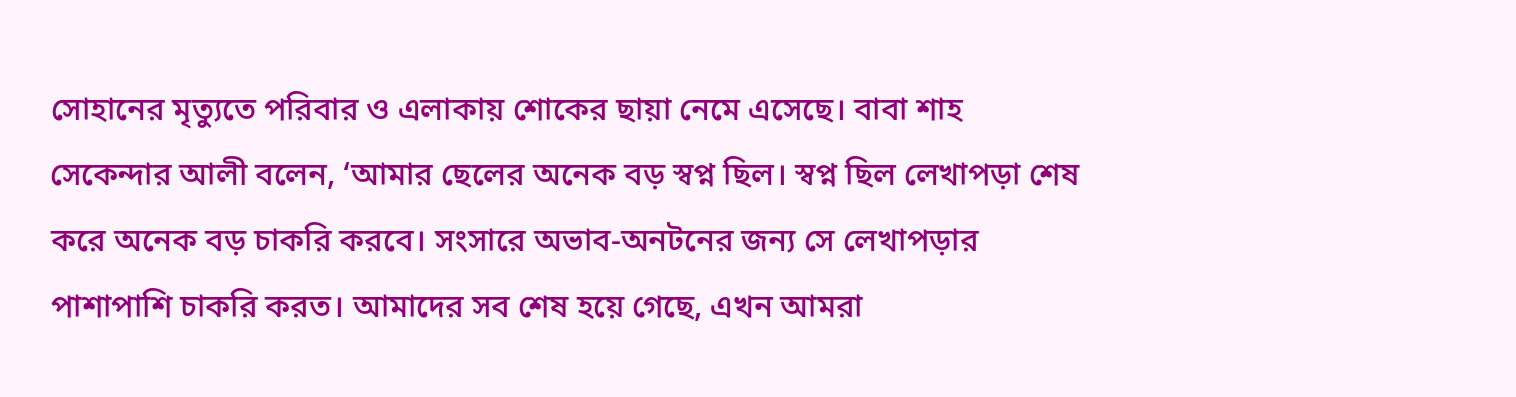সোহানের মৃত্যুতে পরিবার ও এলাকায় শোকের ছায়া নেমে এসেছে। বাবা শাহ সেকেন্দার আলী বলেন, ‘আমার ছেলের অনেক বড় স্বপ্ন ছিল। স্বপ্ন ছিল লেখাপড়া শেষ করে অনেক বড় চাকরি করবে। সংসারে অভাব-অনটনের জন্য সে লেখাপড়ার পাশাপাশি চাকরি করত। আমাদের সব শেষ হয়ে গেছে, এখন আমরা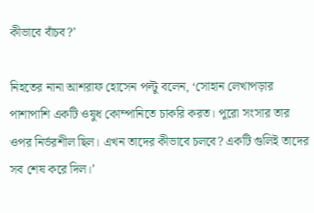কীভাবে বাঁচব?’

নিহতের নানা আশরাফ হোসেন পল্টু বলেন, ‘সোহান লেখাপড়ার পাশাপাশি একটি ওষুধ কোম্পানিতে চাকরি করত। পুরো সংসার তার ওপর নির্ভরশীল ছিল। এখন তাদের কীভাবে চলবে? একটি গুলিই তাদের সব শেষ করে দিল।’